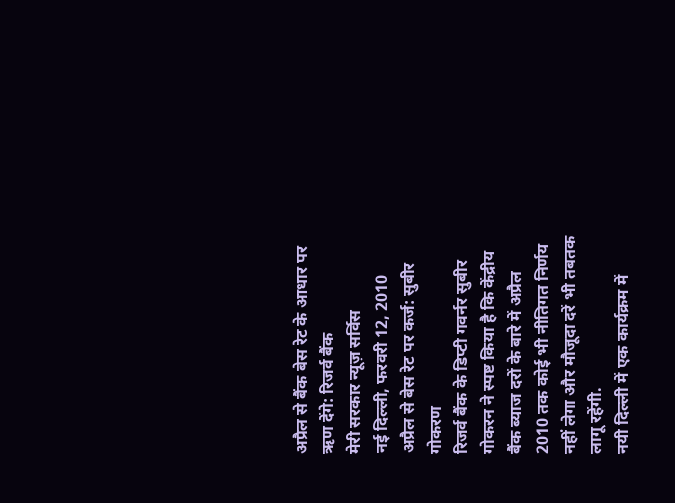अप्रैल से बैंक बेस रेट के आधार पर ऋण देंगे: रिजर्व बैंक
मेरी सरकार न्यूज़ सर्विस
नई दिल्ली, फरवरी 12, 2010
अप्रैल से बेस रेट पर कर्ज: सुबीर गोकरण
रिजर्व बैंक के डिप्टी गवर्नर सुबीर गोकरन ने स्पष्ट किया है कि केंद्रीय बैंक ब्याज दरों के बारे में अप्रैल 2010 तक कोई भी नीतिगत निर्णय नहीं लेगा और मौजूदा दरें भी तबतक लागू रहेंगी.
नयी दिल्ली में एक कार्यक्रम में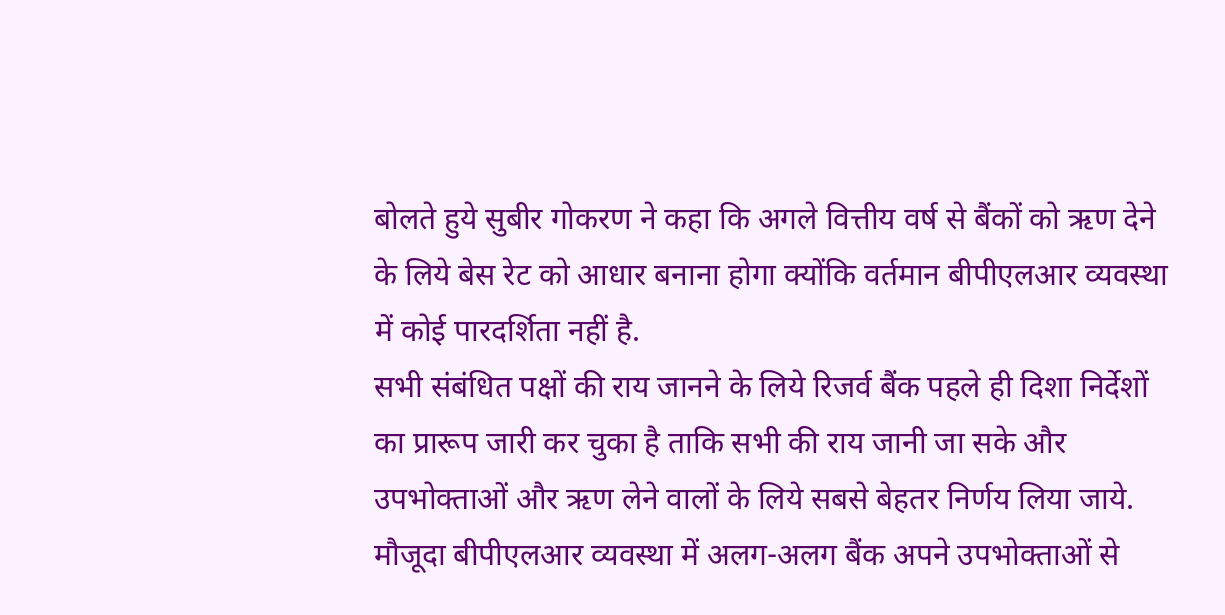बोलते हुये सुबीर गोकरण ने कहा कि अगले वित्तीय वर्ष से बैंकों को ऋण देने के लिये बेस रेट को आधार बनाना होगा क्योंकि वर्तमान बीपीएलआर व्यवस्था में कोई पारदर्शिता नहीं है.
सभी संबंधित पक्षों की राय जानने के लिये रिजर्व बैंक पहले ही दिशा निर्देशों का प्रारूप जारी कर चुका है ताकि सभी की राय जानी जा सके और उपभोक्ताओं और ऋण लेने वालों के लिये सबसे बेहतर निर्णय लिया जाये.
मौजूदा बीपीएलआर व्यवस्था में अलग-अलग बैंक अपने उपभोक्ताओं से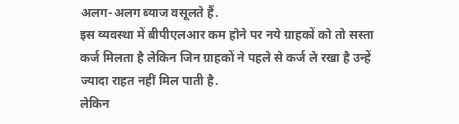अलग-अलग ब्याज वसूलते हैं.
इस व्यवस्था में बीपीएलआर कम होने पर नये ग्राहकों को तो सस्ता कर्ज मिलता है लेकिन जिन ग्राहकों ने पहले से कर्ज ले रखा है उन्हें ज्यादा राहत नहीं मिल पाती है.
लेकिन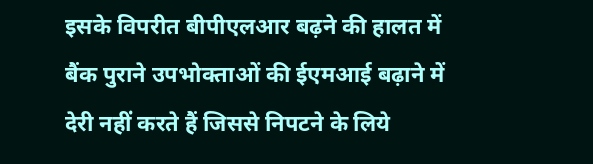इसके विपरीत बीपीएलआर बढ़ने की हालत में बैंक पुराने उपभोक्ताओं की ईएमआई बढ़ाने में देरी नहीं करते हैं जिससे निपटने के लिये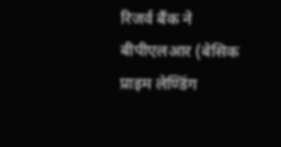रिजर्व बैंक ने बीपीएलआर (बेसिक प्राइम लेण्डिंग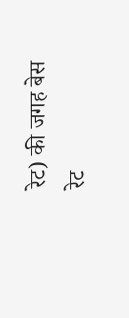रेट) की जगह बेस रेट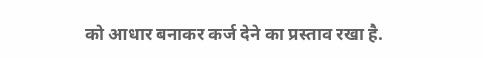को आधार बनाकर कर्ज देने का प्रस्ताव रखा है.